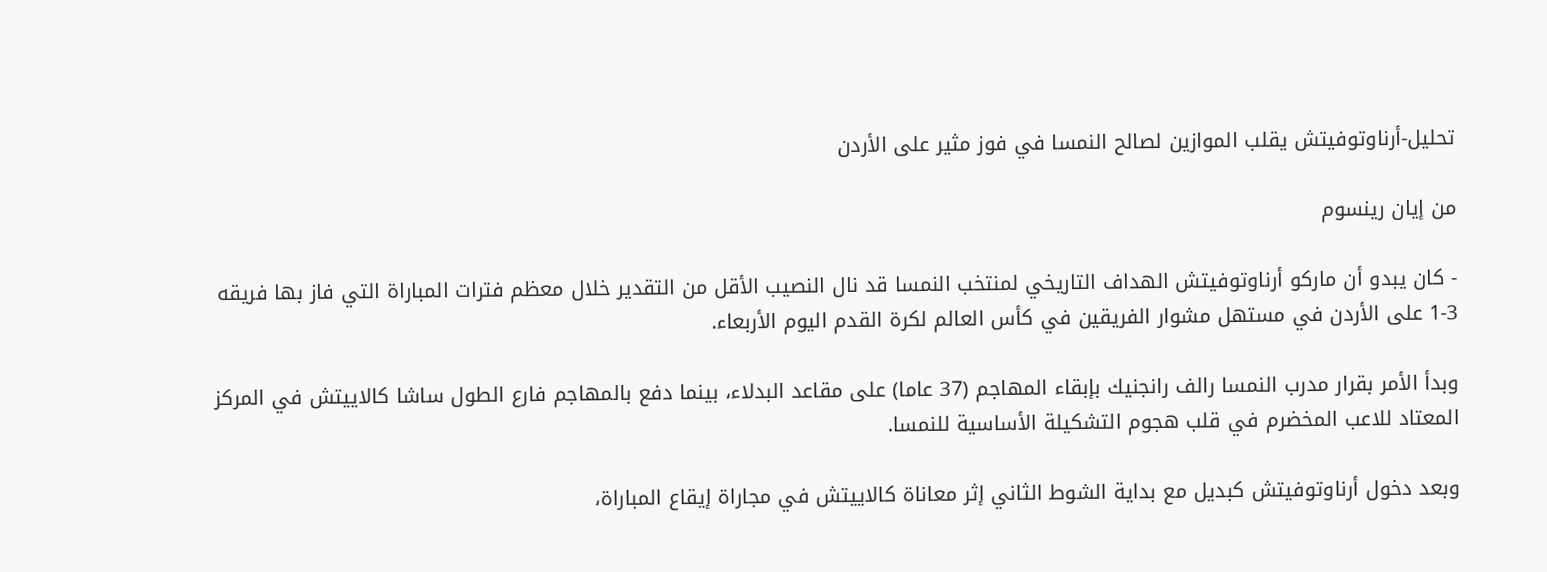تحليل-أرناوتوفيتش يقلب الموازين لصالح النمسا في فوز مثير على الأردن

من إيان رينسوم

- كان يبدو أن ماركو أرناوتوفيتش الهداف التاريخي لمنتخب النمسا قد نال النصيب الأقل من التقدير خلال معظم فترات المباراة التي فاز بها فريقه 3-1 على الأردن في مستهل مشوار الفريقين في كأس العالم لكرة القدم اليوم الأربعاء.

وبدأ الأمر بقرار مدرب النمسا رالف رانجنيك بإبقاء المهاجم (37 عاما) على مقاعد البدلاء، بينما دفع بالمهاجم فارع الطول ساشا كالاييتش في المركز المعتاد للاعب المخضرم في قلب هجوم التشكيلة الأساسية للنمسا.

وبعد دخول أرناوتوفيتش كبديل مع بداية الشوط الثاني إثر معاناة كالاييتش في مجاراة إيقاع المباراة،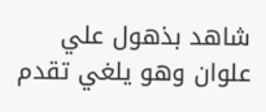شاهد بذهول علي علوان وهو يلغي تقدم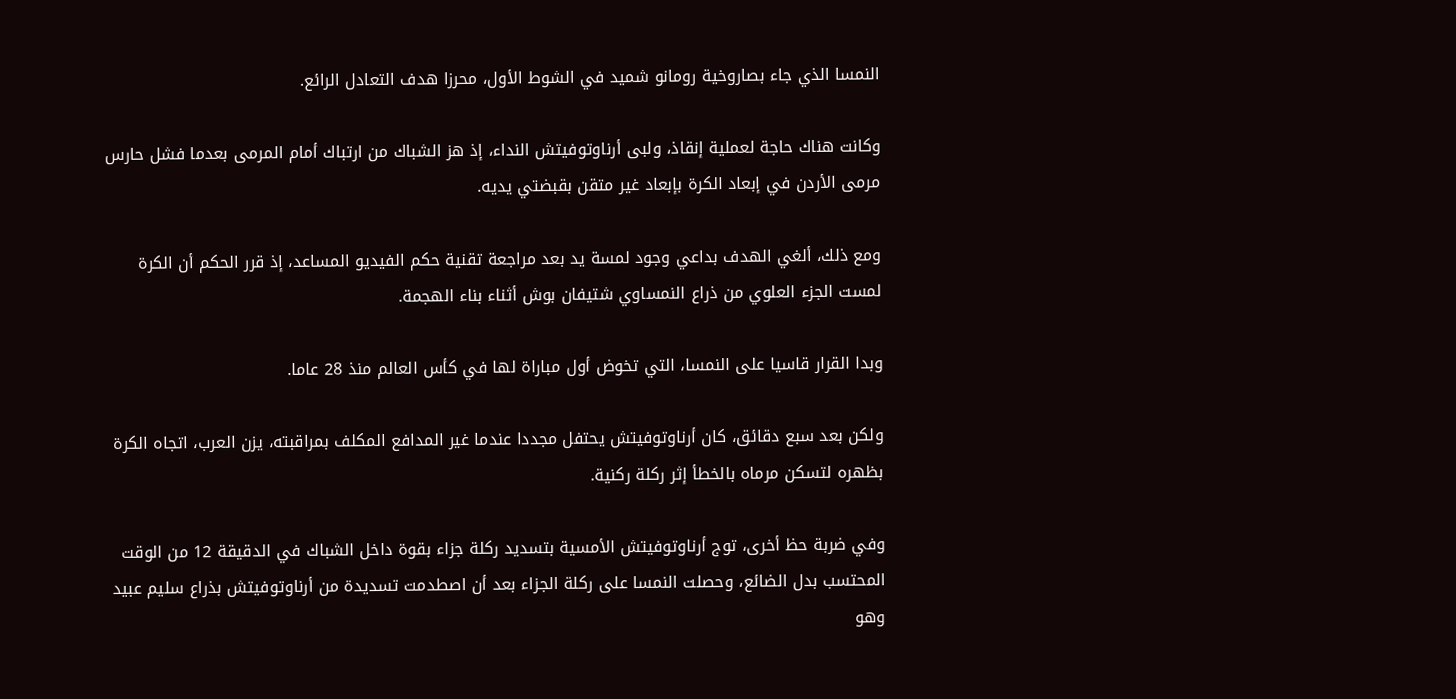النمسا الذي جاء بصاروخية رومانو شميد في الشوط الأول، محرزا هدف التعادل الرائع.

وكانت هناك حاجة لعملية إنقاذ، ولبى أرناوتوفيتش النداء، إذ هز الشباك من ارتباك أمام المرمى بعدما فشل حارس مرمى الأردن في إبعاد الكرة بإبعاد غير متقن بقبضتي يديه.

ومع ذلك، ألغي الهدف بداعي وجود لمسة يد بعد مراجعة تقنية حكم الفيديو المساعد، إذ قرر الحكم أن الكرة لمست الجزء العلوي من ذراع النمساوي شتيفان بوش أثناء بناء الهجمة.

وبدا القرار قاسيا على النمسا، التي تخوض أول مباراة لها في كأس العالم منذ 28 عاما.

ولكن بعد سبع دقائق، كان أرناوتوفيتش يحتفل مجددا عندما غير المدافع المكلف بمراقبته، يزن العرب، اتجاه الكرة بظهره لتسكن مرماه بالخطأ إثر ركلة ركنية.

وفي ضربة حظ أخرى، توج أرناوتوفيتش الأمسية بتسديد ركلة جزاء بقوة داخل الشباك في الدقيقة 12 من الوقت المحتسب بدل الضائع، وحصلت النمسا على ركلة الجزاء بعد أن اصطدمت تسديدة من أرناوتوفيتش بذراع سليم عبيد وهو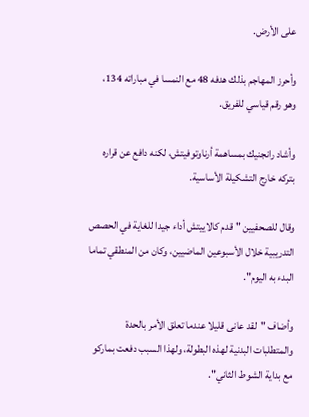على الأرض.

وأحرز المهاجم بذلك هدفه 48 مع النمسا في مباراته 134، وهو رقم قياسي للفريق.

وأشاد رانجنيك بمساهمة أرناوتوفيتش، لكنه دافع عن قراره بتركه خارج التشكيلة الأساسية.

وقال للصحفيين "قدم كالاييتش أداء جيدا للغاية في الحصص التدريبية خلال الأسبوعين الماضيين، وكان من المنطقي تماما البدء به اليوم".

وأضاف "لقد عانى قليلا عندما تعلق الأمر بالحدة والمتطلبات البدنية لهذه البطولة، ولهذا السبب دفعت بماركو مع بداية الشوط الثاني".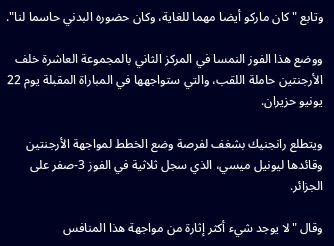وتابع "كان ماركو أيضا مهما للغاية، وكان حضوره البدني حاسما لنا".

ووضع هذا الفوز النمسا في المركز الثاني بالمجموعة العاشرة خلف الأرجنتين حاملة اللقب، والتي ستواجهها في المباراة المقبلة يوم 22 يونيو حزيران.

ويتطلع رانجنيك بشغف لفرصة وضع الخطط لمواجهة الأرجنتين وقائدها ليونيل ميسي، الذي سجل ثلاثية في الفوز 3-صفر على الجزائر.

وقال "لا يوجد شيء أكثر إثارة من مواجهة هذا المنافس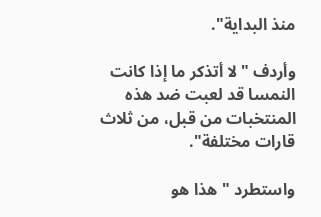منذ البداية".

وأردف "لا أتذكر ما إذا كانت النمسا قد لعبت ضد هذه المنتخبات من قبل، من ثلاث قارات مختلفة".

واستطرد "هذا هو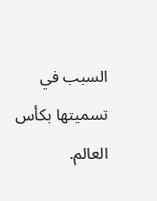السبب في تسميتها بكأس العالم.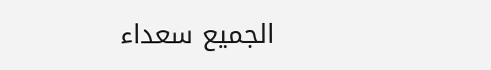الجميع سعداء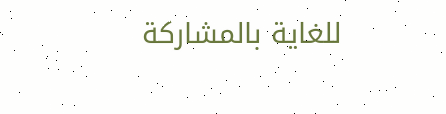للغاية بالمشاركة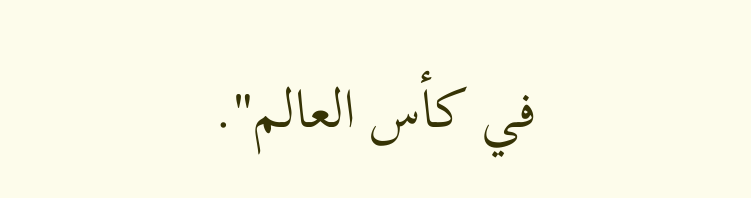في كأس العالم".